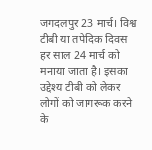जगदलपुर 23 मार्च। विश्व टीबी या तपेदिक दिवस हर साल 24 मार्च को मनाया जाता है। इसका उद्देश्य टीबी को लेकर लोगों को जागरूक करने के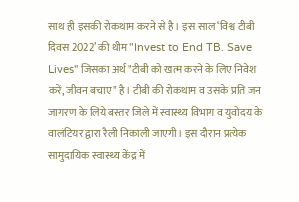साथ ही इसकी रोकथाम करने से है। इस साल ‘विश्व टीबी दिवस 2022’ की थीम "Invest to End TB. Save Lives'' जिसका अर्थ "टीबी को खत्म करने के लिए निवेश करें, जीवन बचाए" है। टीबी की रोकथाम व उसके प्रति जन जागरण के लिये बस्तर जिले में स्वास्थ्य विभाग व युवोदय के वालंटियर द्वारा रैली निकाली जाएगी। इस दौरान प्रत्येक सामुदायिक स्वास्थ्य केंद्र में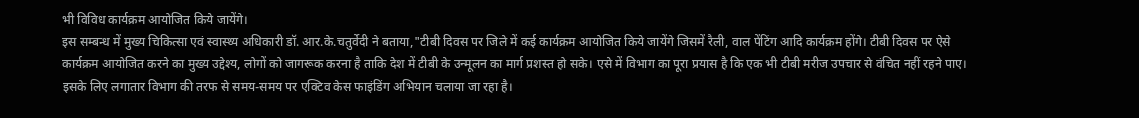भी विविध कार्यक्रम आयोजित किये जायेंगे।
इस सम्बन्ध में मुख्य चिकित्सा एवं स्वास्थ्य अधिकारी डॉ. आर.के.चतुर्वेदी ने बताया,"टीबी दिवस पर जिले में कई कार्यक्रम आयोजित किये जायेंगे जिसमें रैली, वाल पेंटिंग आदि कार्यक्रम होंगे। टीबी दिवस पर ऐसे कार्यक्रम आयोजित करने का मुख्य उद्देश्य, लोगों को जागरूक करना है ताकि देश में टीबी के उन्मूलन का मार्ग प्रशस्त हो सके। एसे में विभाग का पूरा प्रयास है कि एक भी टीबी मरीज उपचार से वंचित नहीं रहने पाए। इसके लिए लगातार विभाग की तरफ से समय-समय पर एक्टिव केस फाइंडिंग अभियान चलाया जा रहा है।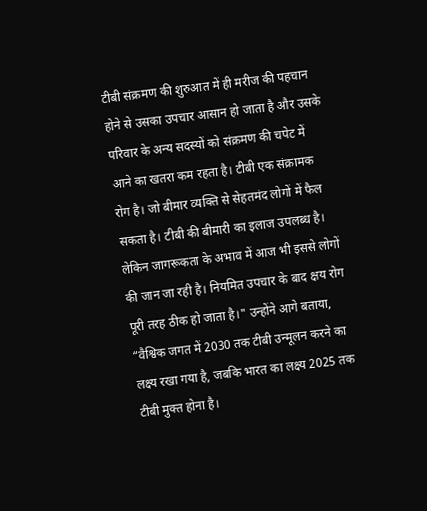टीबी संक्रमण की शुरुआत में ही मरीज की पहचान होने से उसका उपचार आसान हो जाता है और उसके परिवार के अन्य सदस्यों को संक्रमण की चपेट में आने का खतरा कम रहता है। टीबी एक संक्रामक रोग है। जो बीमार व्यक्ति से सेहतमंद लोगों में फैल सकता है। टीबी की बीमारी का इलाज उपलब्ध है। लेकिन जागरूकता के अभाव में आज भी इससे लोगों की जान जा रही है। नियमित उपचार के बाद क्षय रोग पूरी तरह ठीक हो जाता है।" उन्होंने आगे बताया, “वैश्विक जगत में 2030 तक टीबी उन्मूलन करने का लक्ष्य रखा गया है, जबकि भारत का लक्ष्य 2025 तक टीबी मुक्त होना है।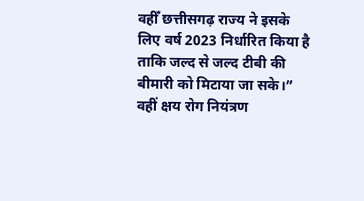वहीँ छत्तीसगढ़ राज्य ने इसके लिए वर्ष 2023 निर्धारित किया है ताकि जल्द से जल्द टीबी की बीमारी को मिटाया जा सके।”
वहीं क्षय रोग नियंत्रण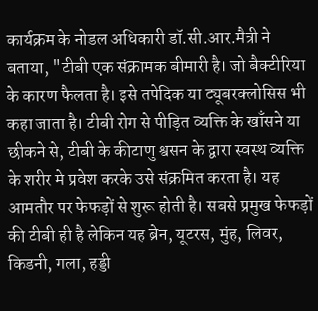कार्यक्रम के नोडल अधिकारी डॉ.सी.आर.मैत्री ने बताया, "टीबी एक संक्रामक बीमारी है। जो बैक्टीरिया के कारण फैलता है। इसे तपेदिक या ट्यूबरक्लोसिस भी कहा जाता है। टीबी रोग से पीड़ित व्यक्ति के खाँसने या छीकने से, टीबी के कीटाणु श्वसन के द्वारा स्वस्थ व्यक्ति के शरीर मे प्रवेश करके उसे संक्रमित करता है। यह आमतौर पर फेफड़ों से शुरू होती है। सबसे प्रमुख फेफड़ों की टीबी ही है लेकिन यह ब्रेन, यूटरस, मुंह, लिवर, किडनी, गला, हड्डी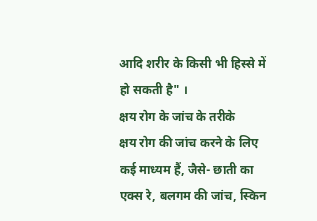आदि शरीर के किसी भी हिस्से में हो सकती है" ।
क्षय रोग के जांच के तरीके
क्षय रोग की जांच करने के लिए कई माध्यम हैं, जैसे- छाती का एक्स रे, बलगम की जांच, स्किन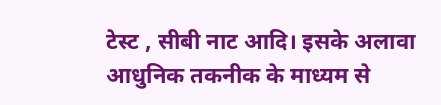टेस्ट , सीबी नाट आदि। इसके अलावा आधुनिक तकनीक के माध्यम से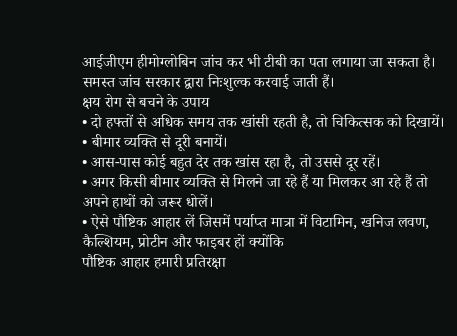आईजीएम हीमोग्लोबिन जांच कर भी टीबी का पता लगाया जा सकता है। समस्त जांच सरकार द्वारा निःशुल्क करवाई जाती हैं।
क्षय रोग से बचने के उपाय
• दो हफ्तों से अधिक समय तक खांसी रहती है, तो चिकित्सक को दिखायें।
• बीमार व्यक्ति से दूरी बनायें।
• आस-पास कोई बहुत देर तक खांस रहा है, तो उससे दूर रहें।
• अगर किसी बीमार व्यक्ति से मिलने जा रहे हैं या मिलकर आ रहे हैं तो अपने हाथों को जरूर धोलें।
• ऐसे पौष्टिक आहार लें जिसमें पर्याप्त मात्रा में विटामिन, खनिज लवण, कैल्शियम, प्रोटीन और फाइबर हों क्योंकि
पौष्टिक आहार हमारी प्रतिरक्षा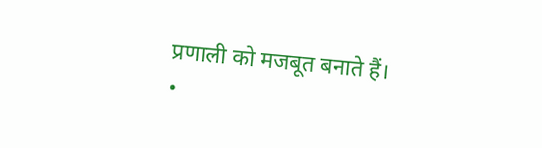प्रणाली को मजबूत बनाते हैं।
•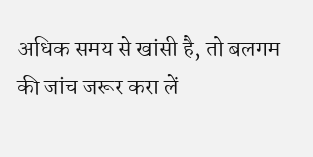अधिक समय से खांसी है, तो बलगम की जांच जरूर करा लें